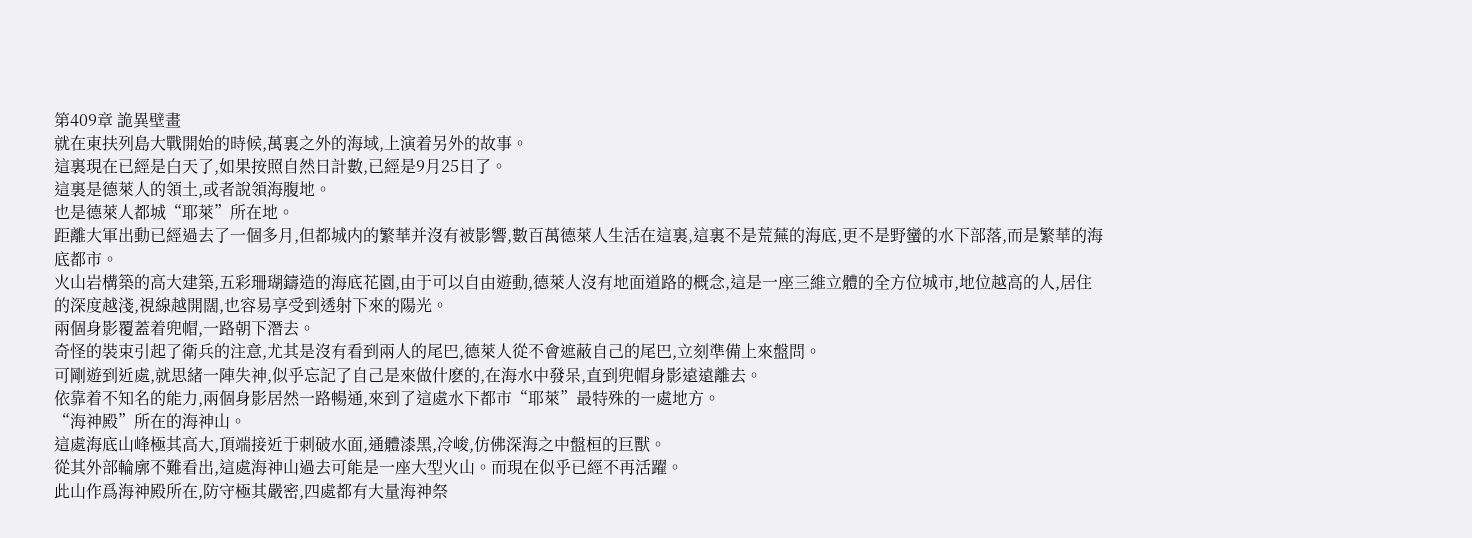第409章 詭異壁畫
就在東扶列島大戰開始的時候,萬裏之外的海域,上演着另外的故事。
這裏現在已經是白天了,如果按照自然日計數,已經是9月25日了。
這裏是德萊人的領土,或者說領海腹地。
也是德萊人都城“耶萊”所在地。
距離大軍出動已經過去了一個多月,但都城内的繁華并沒有被影響,數百萬德萊人生活在這裏,這裏不是荒蕪的海底,更不是野蠻的水下部落,而是繁華的海底都市。
火山岩構築的高大建築,五彩珊瑚鑄造的海底花園,由于可以自由遊動,德萊人沒有地面道路的概念,這是一座三維立體的全方位城市,地位越高的人,居住的深度越淺,視線越開闊,也容易享受到透射下來的陽光。
兩個身影覆蓋着兜帽,一路朝下潛去。
奇怪的裝束引起了衛兵的注意,尤其是沒有看到兩人的尾巴,德萊人從不會遮蔽自己的尾巴,立刻準備上來盤問。
可剛遊到近處,就思緒一陣失神,似乎忘記了自己是來做什麽的,在海水中發呆,直到兜帽身影遠遠離去。
依靠着不知名的能力,兩個身影居然一路暢通,來到了這處水下都市“耶萊”最特殊的一處地方。
“海神殿”所在的海神山。
這處海底山峰極其高大,頂端接近于刺破水面,通體漆黑,冷峻,仿佛深海之中盤桓的巨獸。
從其外部輪廓不難看出,這處海神山過去可能是一座大型火山。而現在似乎已經不再活躍。
此山作爲海神殿所在,防守極其嚴密,四處都有大量海神祭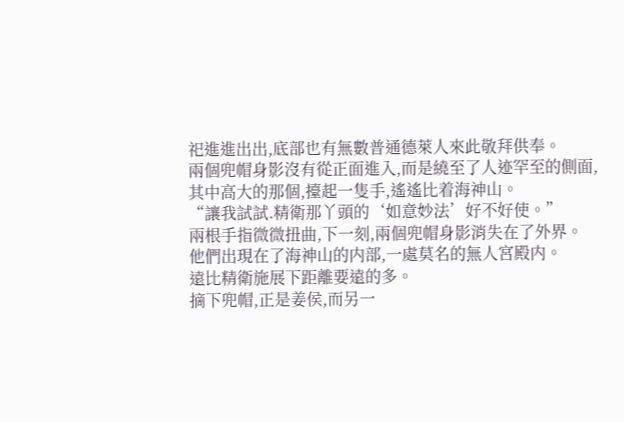祀進進出出,底部也有無數普通德萊人來此敬拜供奉。
兩個兜帽身影沒有從正面進入,而是繞至了人迹罕至的側面,其中高大的那個,擡起一隻手,遙遙比着海神山。
“讓我試試.精衛那丫頭的‘如意妙法’好不好使。”
兩根手指微微扭曲,下一刻,兩個兜帽身影消失在了外界。
他們出現在了海神山的内部,一處莫名的無人宮殿内。
遠比精衛施展下距離要遠的多。
摘下兜帽,正是姜侯,而另一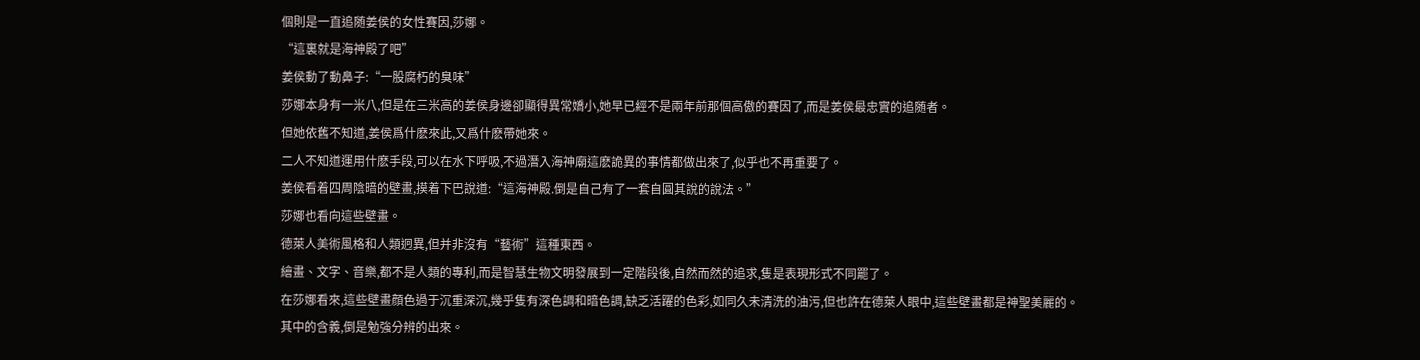個則是一直追随姜侯的女性賽因,莎娜。
“這裏就是海神殿了吧”
姜侯動了動鼻子:“一股腐朽的臭味”
莎娜本身有一米八,但是在三米高的姜侯身邊卻顯得異常嬌小,她早已經不是兩年前那個高傲的賽因了,而是姜侯最忠實的追随者。
但她依舊不知道,姜侯爲什麽來此,又爲什麽帶她來。
二人不知道運用什麽手段,可以在水下呼吸,不過潛入海神廟這麽詭異的事情都做出來了,似乎也不再重要了。
姜侯看着四周陰暗的壁畫,摸着下巴說道:“這海神殿.倒是自己有了一套自圓其說的說法。”
莎娜也看向這些壁畫。
德萊人美術風格和人類迥異,但并非沒有“藝術”這種東西。
繪畫、文字、音樂,都不是人類的專利,而是智慧生物文明發展到一定階段後,自然而然的追求,隻是表現形式不同罷了。
在莎娜看來,這些壁畫顔色過于沉重深沉,幾乎隻有深色調和暗色調,缺乏活躍的色彩,如同久未清洗的油污,但也許在德萊人眼中,這些壁畫都是神聖美麗的。
其中的含義,倒是勉強分辨的出來。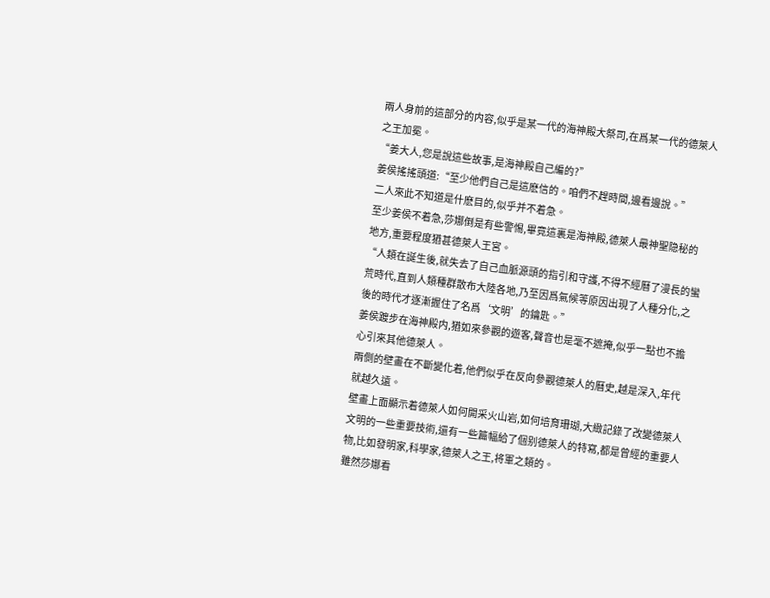兩人身前的這部分的内容,似乎是某一代的海神殿大祭司,在爲某一代的德萊人之王加冕。
“姜大人,您是說這些故事,是海神殿自己編的?”
姜侯搖搖頭道:“至少他們自己是這麽信的。咱們不趕時間,邊看邊說。”
二人來此不知道是什麽目的,似乎并不着急。
至少姜侯不着急,莎娜倒是有些警惕,畢竟這裏是海神殿,德萊人最神聖隐秘的地方,重要程度猶甚德萊人王宮。
“人類在誕生後,就失去了自己血脈源頭的指引和守護,不得不經曆了漫長的蠻荒時代,直到人類種群散布大陸各地,乃至因爲氣候等原因出現了人種分化,之後的時代才逐漸握住了名爲‘文明’的鑰匙。”
姜侯踱步在海神殿内,猶如來參觀的遊客,聲音也是毫不遮掩,似乎一點也不擔心引來其他德萊人。
兩側的壁畫在不斷變化着,他們似乎在反向參觀德萊人的曆史,越是深入,年代就越久遠。
壁畫上面顯示着德萊人如何開采火山岩,如何培育珊瑚,大緻記錄了改變德萊人文明的一些重要技術,還有一些篇幅給了個别德萊人的特寫,都是曾經的重要人物,比如發明家,科學家,德萊人之王,将軍之類的。
雖然莎娜看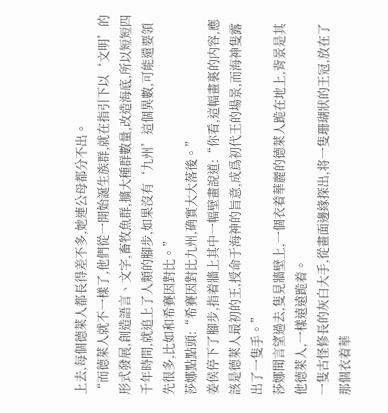上去,每個德萊人都長得差不多,她連公母都分不出。
“而德萊人就不一樣了,他們從一開始誕生族群,就在指引下以‘文明’的形式發展,創造語言、文字,畜牧魚群,擴大種群數量,改造海底,所以短短四千年時間,就追上了人類的腳步,如果沒有‘九州’這個異數,可能還要領先很多,比如和希賽因對比。”
莎娜點點頭:“希賽因對比九州,确實大大落後。”
姜侯停下了腳步,指着牆上其中一幅壁畫說道:“你看,這幅畫裏的内容,應該是德萊人最初的王,授命于海神的旨意,成爲初代王的場景,而海神隻露出了一隻手。”
莎娜聞言望過去,隻見牆壁上,一個衣着華麗的德萊人跪在地上,背景是其他德萊人,一樣遠遠跪着。
一隻古怪修長的灰白大手,從畫面邊緣探出,将一隻珊瑚狀的王冠,放在了那個衣着華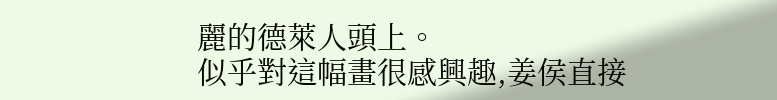麗的德萊人頭上。
似乎對這幅畫很感興趣,姜侯直接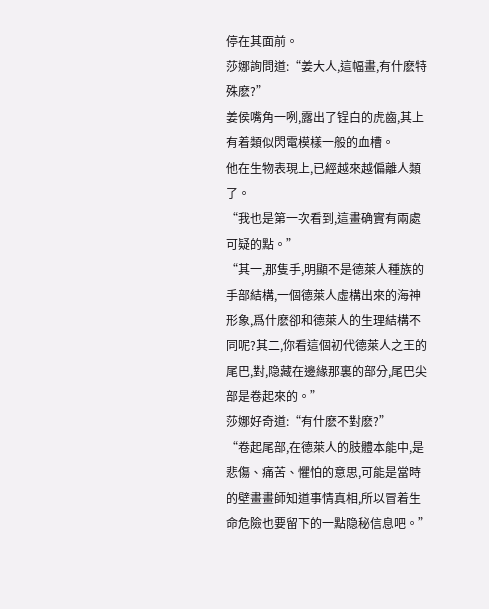停在其面前。
莎娜詢問道:“姜大人,這幅畫,有什麽特殊麽?”
姜侯嘴角一咧,露出了锃白的虎齒,其上有着類似閃電模樣一般的血槽。
他在生物表現上,已經越來越偏離人類了。
“我也是第一次看到,這畫确實有兩處可疑的點。”
“其一,那隻手,明顯不是德萊人種族的手部結構,一個德萊人虛構出來的海神形象,爲什麽卻和德萊人的生理結構不同呢?其二,你看這個初代德萊人之王的尾巴,對,隐藏在邊緣那裏的部分,尾巴尖部是卷起來的。”
莎娜好奇道:“有什麽不對麽?”
“卷起尾部,在德萊人的肢體本能中,是悲傷、痛苦、懼怕的意思,可能是當時的壁畫畫師知道事情真相,所以冒着生命危險也要留下的一點隐秘信息吧。”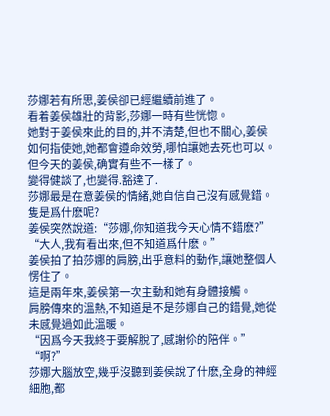莎娜若有所思,姜侯卻已經繼續前進了。
看着姜侯雄壯的背影,莎娜一時有些恍惚。
她對于姜侯來此的目的,并不清楚,但也不關心,姜侯如何指使她,她都會遵命效勞,哪怕讓她去死也可以。
但今天的姜侯,确實有些不一樣了。
變得健談了,也變得.豁達了.
莎娜最是在意姜侯的情緒,她自信自己沒有感覺錯。
隻是爲什麽呢?
姜侯突然說道:“莎娜,你知道我今天心情不錯麽?”
“大人,我有看出來,但不知道爲什麽。”
姜侯拍了拍莎娜的肩膀,出乎意料的動作,讓她整個人愣住了。
這是兩年來,姜侯第一次主動和她有身體接觸。
肩膀傳來的溫熱,不知道是不是莎娜自己的錯覺,她從未感覺過如此溫暖。
“因爲今天我終于要解脫了,感謝伱的陪伴。”
“啊?”
莎娜大腦放空,幾乎沒聽到姜侯說了什麽,全身的神經細胞,都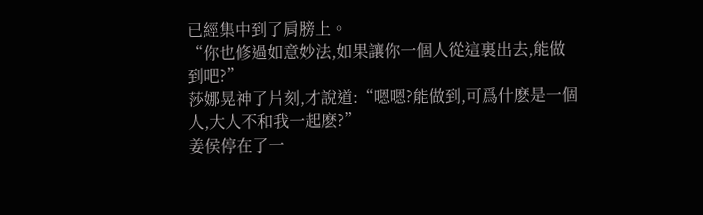已經集中到了肩膀上。
“你也修過如意妙法,如果讓你一個人從這裏出去,能做到吧?”
莎娜晃神了片刻,才說道:“嗯嗯?能做到,可爲什麽是一個人,大人不和我一起麽?”
姜侯停在了一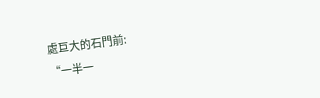處巨大的石門前:
“一半一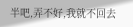半吧,弄不好,我就不回去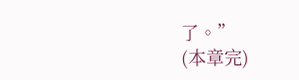了。”
(本章完)